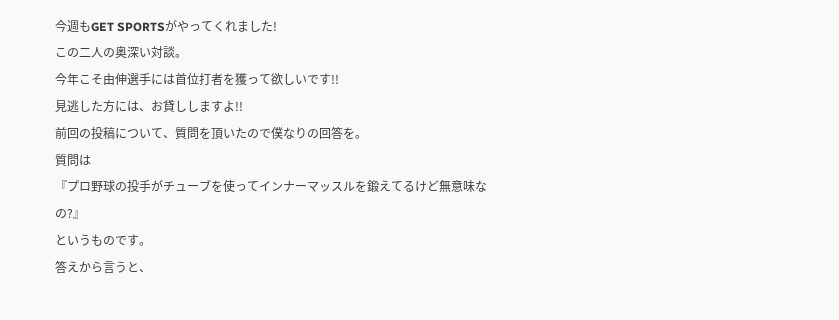今週もGET SPORTSがやってくれました!
この二人の奥深い対談。
今年こそ由伸選手には首位打者を獲って欲しいです!!
見逃した方には、お貸ししますよ!!
前回の投稿について、質問を頂いたので僕なりの回答を。
質問は
『プロ野球の投手がチューブを使ってインナーマッスルを鍛えてるけど無意味なの?』
というものです。
答えから言うと、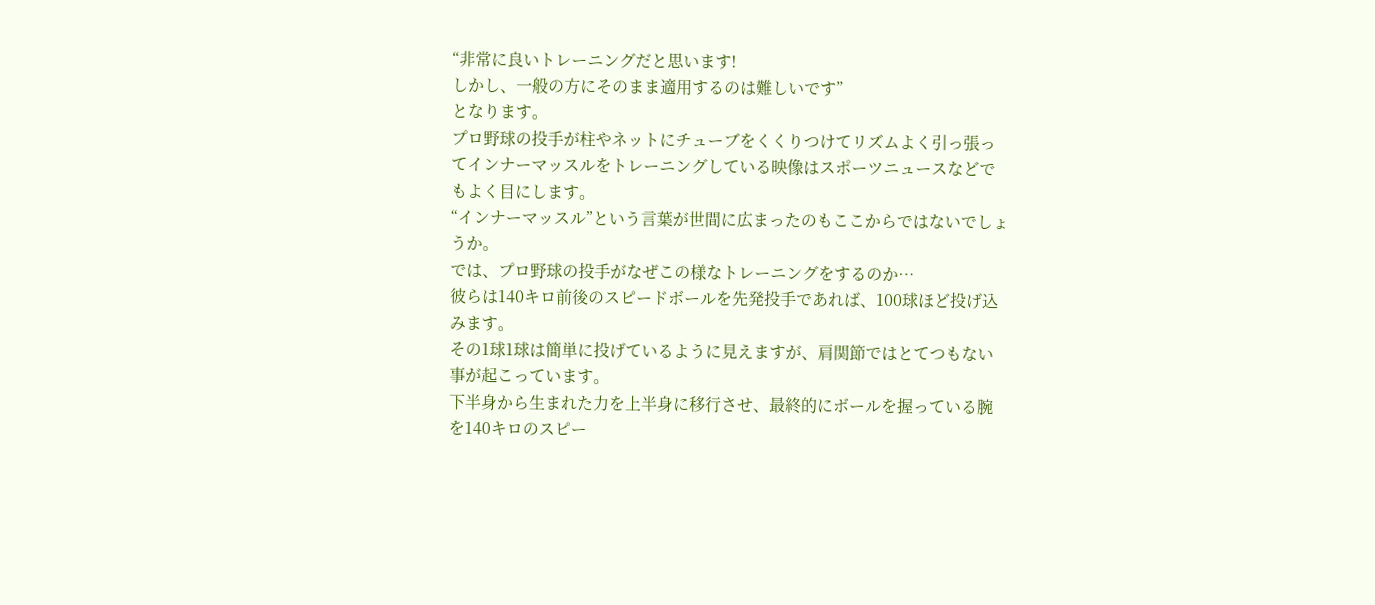“非常に良いトレーニングだと思います!
しかし、一般の方にそのまま適用するのは難しいです”
となります。
プロ野球の投手が柱やネットにチューブをくくりつけてリズムよく引っ張ってインナーマッスルをトレーニングしている映像はスポーツニュースなどでもよく目にします。
“インナーマッスル”という言葉が世間に広まったのもここからではないでしょうか。
では、プロ野球の投手がなぜこの様なトレーニングをするのか…
彼らは140キロ前後のスピードボールを先発投手であれば、100球ほど投げ込みます。
その1球1球は簡単に投げているように見えますが、肩関節ではとてつもない事が起こっています。
下半身から生まれた力を上半身に移行させ、最終的にボールを握っている腕を140キロのスピー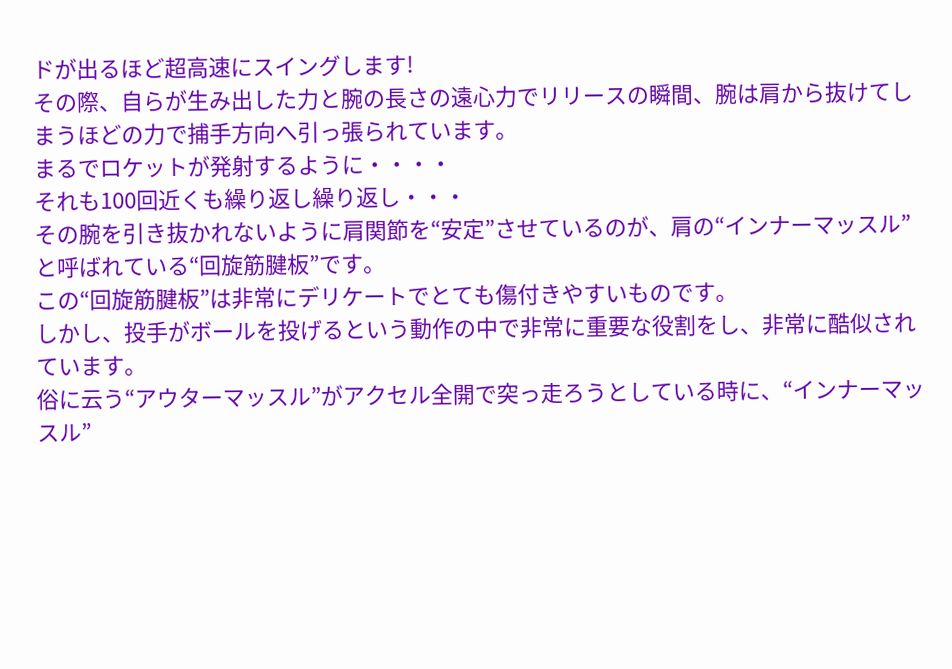ドが出るほど超高速にスイングします!
その際、自らが生み出した力と腕の長さの遠心力でリリースの瞬間、腕は肩から抜けてしまうほどの力で捕手方向へ引っ張られています。
まるでロケットが発射するように・・・・
それも100回近くも繰り返し繰り返し・・・
その腕を引き抜かれないように肩関節を“安定”させているのが、肩の“インナーマッスル”と呼ばれている“回旋筋腱板”です。
この“回旋筋腱板”は非常にデリケートでとても傷付きやすいものです。
しかし、投手がボールを投げるという動作の中で非常に重要な役割をし、非常に酷似されています。
俗に云う“アウターマッスル”がアクセル全開で突っ走ろうとしている時に、“インナーマッスル”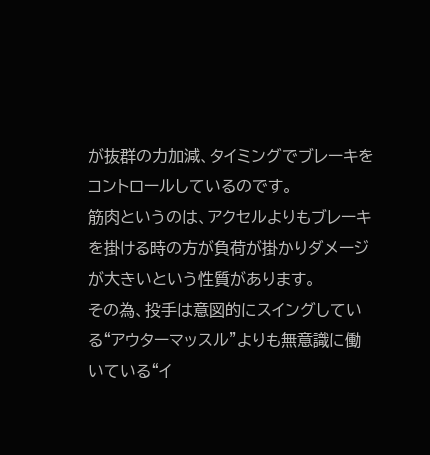が抜群の力加減、タイミングでブレーキをコントロールしているのです。
筋肉というのは、アクセルよりもブレーキを掛ける時の方が負荷が掛かりダメージが大きいという性質があります。
その為、投手は意図的にスイングしている“アウターマッスル”よりも無意識に働いている“イ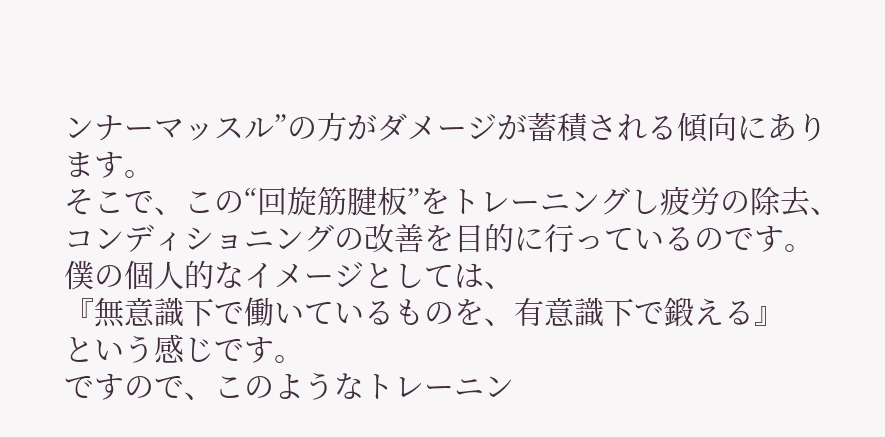ンナーマッスル”の方がダメージが蓄積される傾向にあります。
そこで、この“回旋筋腱板”をトレーニングし疲労の除去、コンディショニングの改善を目的に行っているのです。
僕の個人的なイメージとしては、
『無意識下で働いているものを、有意識下で鍛える』
という感じです。
ですので、このようなトレーニン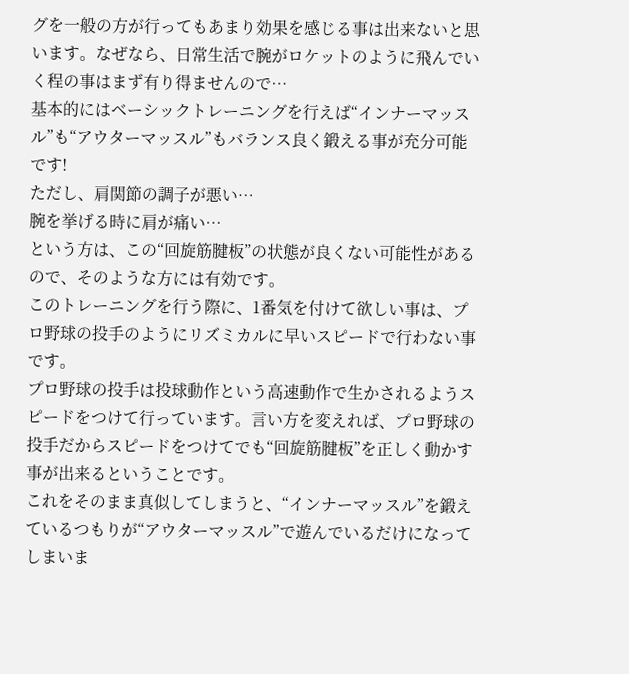グを一般の方が行ってもあまり効果を感じる事は出来ないと思います。なぜなら、日常生活で腕がロケットのように飛んでいく程の事はまず有り得ませんので…
基本的にはベーシックトレーニングを行えば“インナーマッスル”も“アウターマッスル”もバランス良く鍛える事が充分可能です!
ただし、肩関節の調子が悪い…
腕を挙げる時に肩が痛い…
という方は、この“回旋筋腱板”の状態が良くない可能性があるので、そのような方には有効です。
このトレーニングを行う際に、1番気を付けて欲しい事は、プロ野球の投手のようにリズミカルに早いスピードで行わない事です。
プロ野球の投手は投球動作という高速動作で生かされるようスピードをつけて行っています。言い方を変えれば、プロ野球の投手だからスピードをつけてでも“回旋筋腱板”を正しく動かす事が出来るということです。
これをそのまま真似してしまうと、“インナーマッスル”を鍛えているつもりが“アウターマッスル”で遊んでいるだけになってしまいま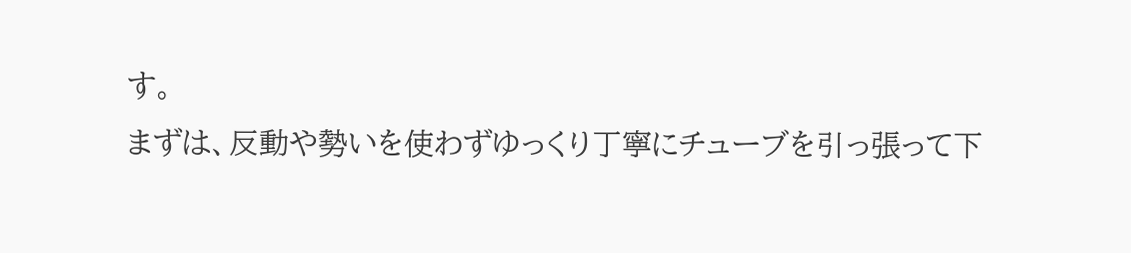す。
まずは、反動や勢いを使わずゆっくり丁寧にチューブを引っ張って下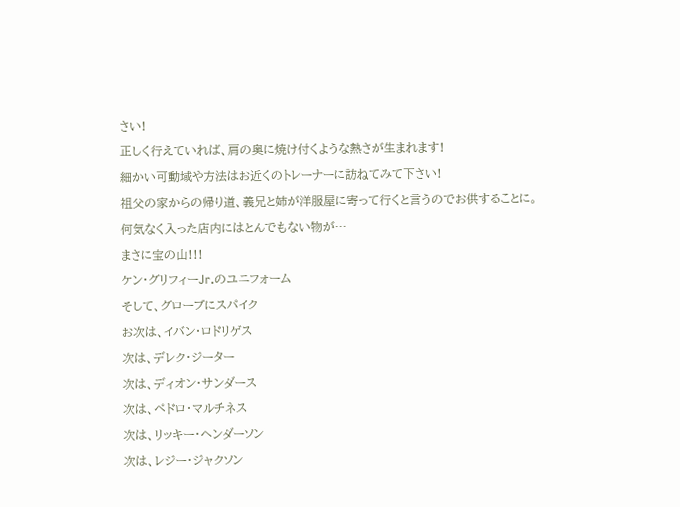さい!
正しく行えていれば、肩の奥に焼け付くような熱さが生まれます!
細かい可動域や方法はお近くのトレーナーに訪ねてみて下さい!
祖父の家からの帰り道、義兄と姉が洋服屋に寄って行くと言うのでお供することに。
何気なく入った店内にはとんでもない物が…
まさに宝の山!!!
ケン・グリフィーJr.のユニフォーム
そして、グローブにスパイク
お次は、イバン・ロドリゲス
次は、デレク・ジーター
次は、ディオン・サンダース
次は、ペドロ・マルチネス
次は、リッキー・ヘンダーソン
次は、レジー・ジャクソン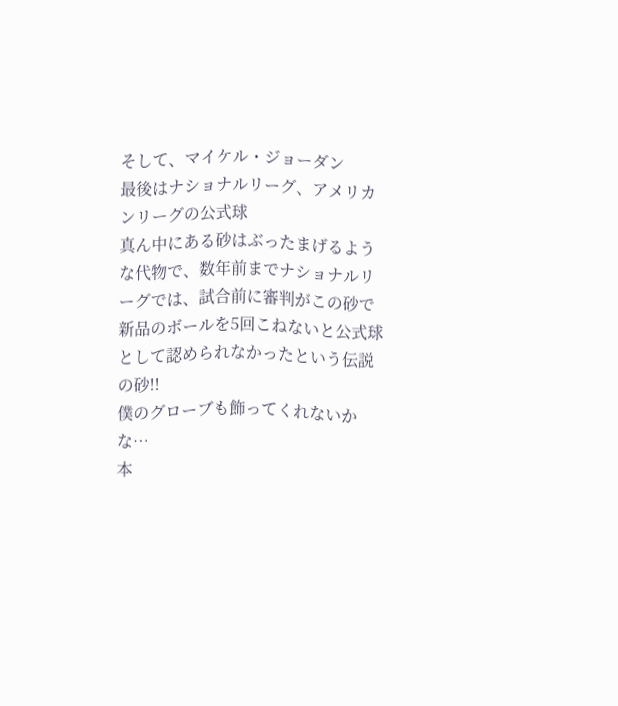そして、マイケル・ジョーダン
最後はナショナルリーグ、アメリカンリーグの公式球
真ん中にある砂はぶったまげるような代物で、数年前までナショナルリーグでは、試合前に審判がこの砂で新品のボールを5回こねないと公式球として認められなかったという伝説の砂!!
僕のグローブも飾ってくれないかな…
本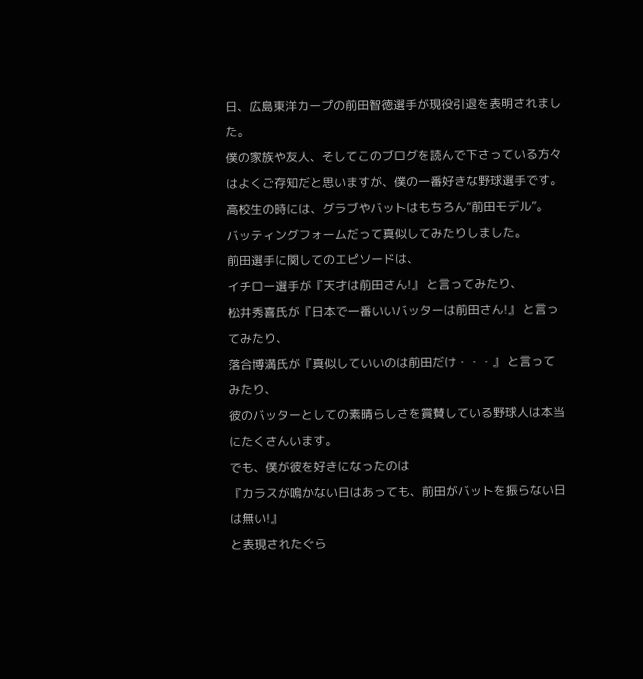日、広島東洋カープの前田智徳選手が現役引退を表明されました。
僕の家族や友人、そしてこのブログを読んで下さっている方々はよくご存知だと思いますが、僕の一番好きな野球選手です。
高校生の時には、グラブやバットはもちろん“前田モデル”。
バッティングフォームだって真似してみたりしました。
前田選手に関してのエピソードは、
イチロー選手が『天才は前田さん!』 と言ってみたり、
松井秀喜氏が『日本で一番いいバッターは前田さん!』 と言ってみたり、
落合博満氏が『真似していいのは前田だけ・・・』 と言ってみたり、
彼のバッターとしての素晴らしさを賞賛している野球人は本当にたくさんいます。
でも、僕が彼を好きになったのは
『カラスが鳴かない日はあっても、前田がバットを振らない日は無い!』
と表現されたぐら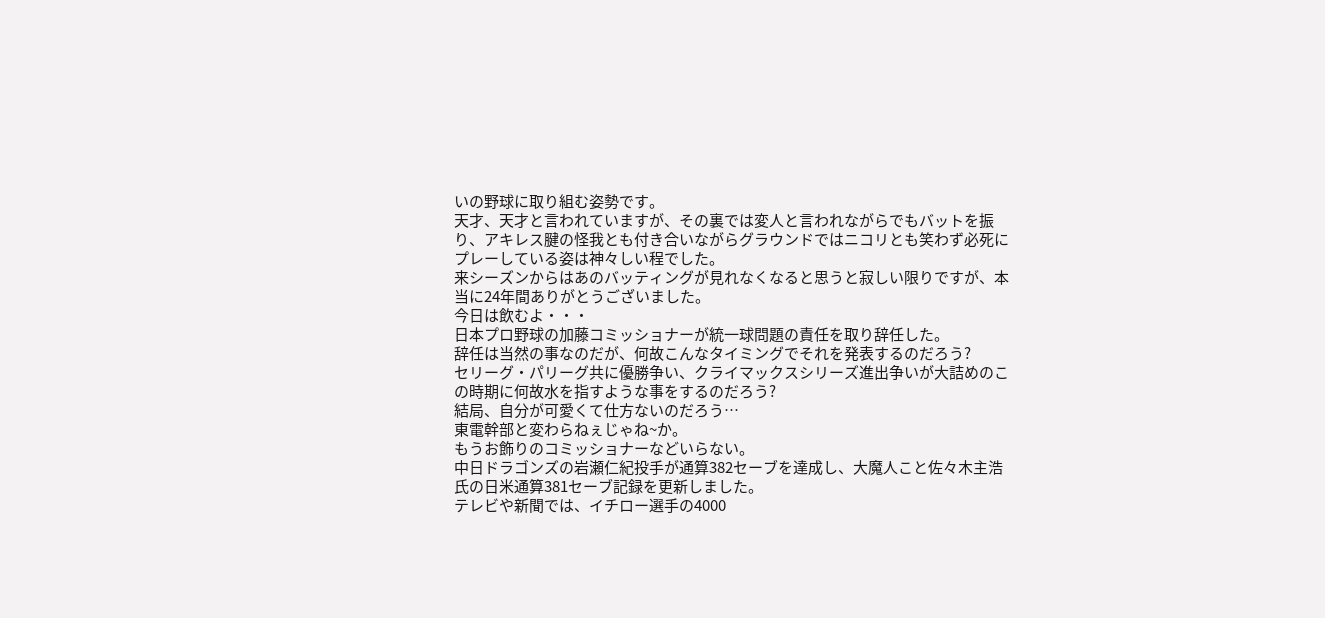いの野球に取り組む姿勢です。
天才、天才と言われていますが、その裏では変人と言われながらでもバットを振り、アキレス腱の怪我とも付き合いながらグラウンドではニコリとも笑わず必死にプレーしている姿は神々しい程でした。
来シーズンからはあのバッティングが見れなくなると思うと寂しい限りですが、本当に24年間ありがとうございました。
今日は飲むよ・・・
日本プロ野球の加藤コミッショナーが統一球問題の責任を取り辞任した。
辞任は当然の事なのだが、何故こんなタイミングでそれを発表するのだろう?
セリーグ・パリーグ共に優勝争い、クライマックスシリーズ進出争いが大詰めのこの時期に何故水を指すような事をするのだろう?
結局、自分が可愛くて仕方ないのだろう…
東電幹部と変わらねぇじゃね~か。
もうお飾りのコミッショナーなどいらない。
中日ドラゴンズの岩瀬仁紀投手が通算382セーブを達成し、大魔人こと佐々木主浩氏の日米通算381セーブ記録を更新しました。
テレビや新聞では、イチロー選手の4000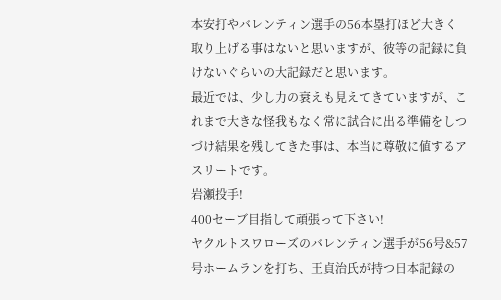本安打やバレンティン選手の56本塁打ほど大きく取り上げる事はないと思いますが、彼等の記録に負けないぐらいの大記録だと思います。
最近では、少し力の衰えも見えてきていますが、これまで大きな怪我もなく常に試合に出る準備をしつづけ結果を残してきた事は、本当に尊敬に値するアスリートです。
岩瀬投手!
400セーブ目指して頑張って下さい!
ヤクルトスワローズのバレンティン選手が56号&57号ホームランを打ち、王貞治氏が持つ日本記録の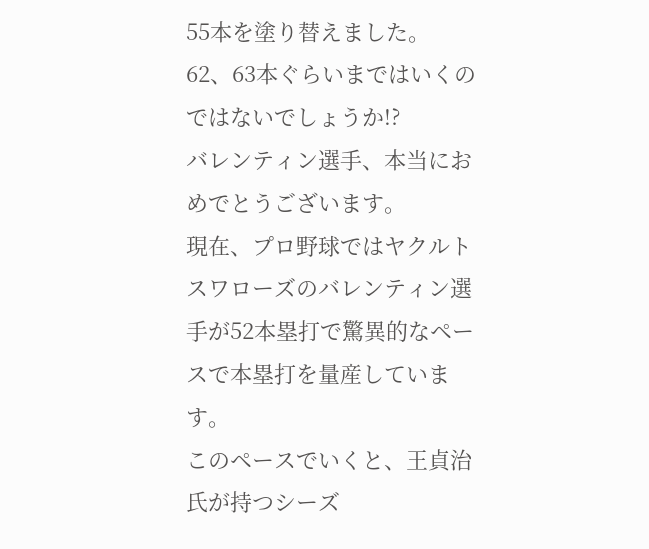55本を塗り替えました。
62、63本ぐらいまではいくのではないでしょうか!?
バレンティン選手、本当におめでとうございます。
現在、プロ野球ではヤクルトスワローズのバレンティン選手が52本塁打で驚異的なペースで本塁打を量産しています。
このペースでいくと、王貞治氏が持つシーズ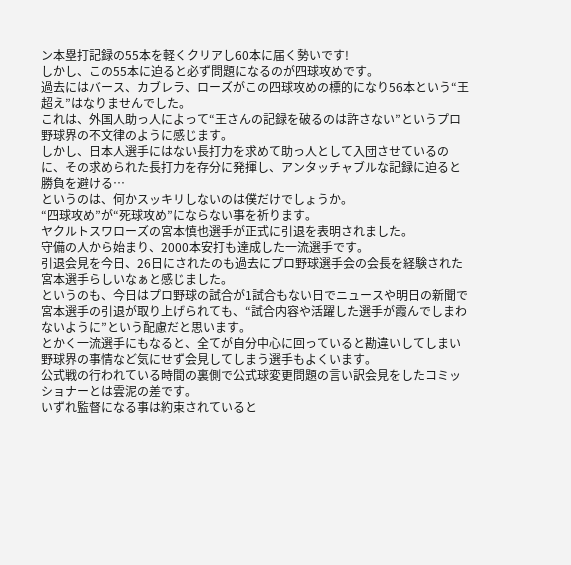ン本塁打記録の55本を軽くクリアし60本に届く勢いです!
しかし、この55本に迫ると必ず問題になるのが四球攻めです。
過去にはバース、カブレラ、ローズがこの四球攻めの標的になり56本という“王超え”はなりませんでした。
これは、外国人助っ人によって“王さんの記録を破るのは許さない”というプロ野球界の不文律のように感じます。
しかし、日本人選手にはない長打力を求めて助っ人として入団させているのに、その求められた長打力を存分に発揮し、アンタッチャブルな記録に迫ると勝負を避ける…
というのは、何かスッキリしないのは僕だけでしょうか。
“四球攻め”が“死球攻め”にならない事を祈ります。
ヤクルトスワローズの宮本慎也選手が正式に引退を表明されました。
守備の人から始まり、2000本安打も達成した一流選手です。
引退会見を今日、26日にされたのも過去にプロ野球選手会の会長を経験された宮本選手らしいなぁと感じました。
というのも、今日はプロ野球の試合が1試合もない日でニュースや明日の新聞で宮本選手の引退が取り上げられても、“試合内容や活躍した選手が霞んでしまわないように”という配慮だと思います。
とかく一流選手にもなると、全てが自分中心に回っていると勘違いしてしまい野球界の事情など気にせず会見してしまう選手もよくいます。
公式戦の行われている時間の裏側で公式球変更問題の言い訳会見をしたコミッショナーとは雲泥の差です。
いずれ監督になる事は約束されていると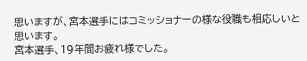思いますが、宮本選手にはコミッショナーの様な役職も相応しいと思います。
宮本選手、19年間お疲れ様でした。